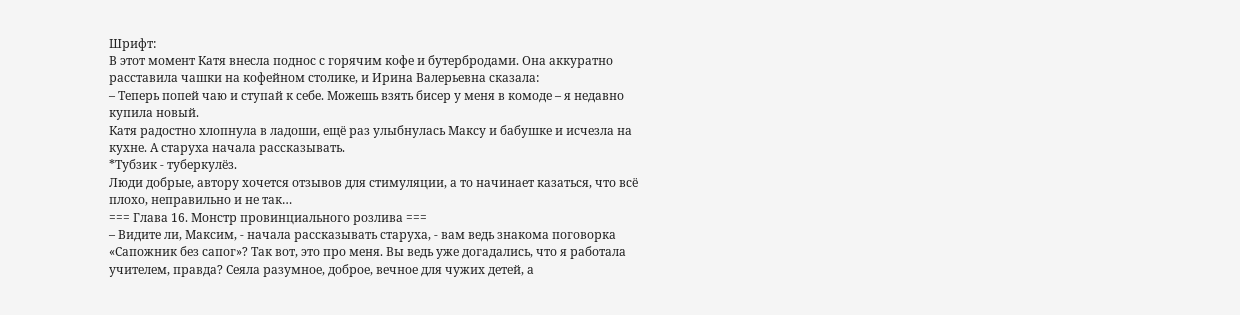Шрифт:
В этот момент Катя внесла поднос с горячим кофе и бутербродами. Она аккуратно расставила чашки на кофейном столике, и Ирина Валерьевна сказала:
– Теперь попей чаю и ступай к себе. Можешь взять бисер у меня в комоде – я недавно купила новый.
Катя радостно хлопнула в ладоши, ещё раз улыбнулась Максу и бабушке и исчезла на кухне. А старуха начала рассказывать.
*Тубзик - туберкулёз.
Люди добрые, автору хочется отзывов для стимуляции, а то начинает казаться, что всё плохо, неправильно и не так…
=== Глава 16. Монстр провинциального розлива ===
– Видите ли, Максим, - начала рассказывать старуха, - вам ведь знакома поговорка «Сапожник без сапог»? Так вот, это про меня. Вы ведь уже догадались, что я работала учителем, правда? Сеяла разумное, доброе, вечное для чужих детей, а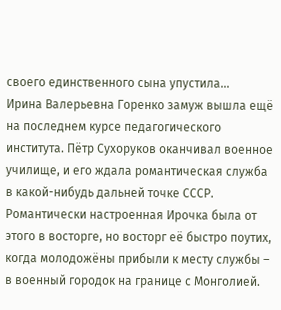своего единственного сына упустила…
Ирина Валерьевна Горенко замуж вышла ещё на последнем курсе педагогического института. Пётр Сухоруков оканчивал военное училище, и его ждала романтическая служба в какой-нибудь дальней точке СССР. Романтически настроенная Ирочка была от этого в восторге, но восторг её быстро поутих, когда молодожёны прибыли к месту службы – в военный городок на границе с Монголией.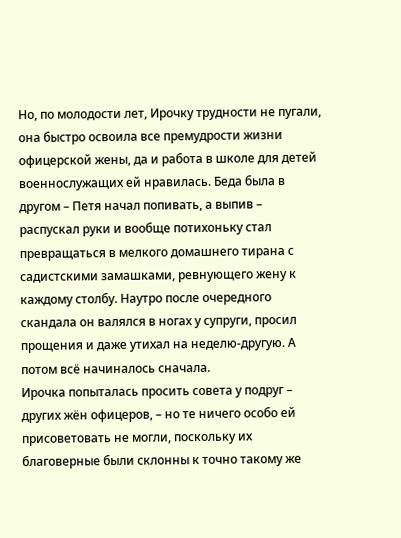Но, по молодости лет, Ирочку трудности не пугали, она быстро освоила все премудрости жизни офицерской жены, да и работа в школе для детей военнослужащих ей нравилась. Беда была в другом – Петя начал попивать, а выпив – распускал руки и вообще потихоньку стал превращаться в мелкого домашнего тирана с садистскими замашками, ревнующего жену к каждому столбу. Наутро после очередного скандала он валялся в ногах у супруги, просил прощения и даже утихал на неделю-другую. А потом всё начиналось сначала.
Ирочка попыталась просить совета у подруг – других жён офицеров, – но те ничего особо ей присоветовать не могли, поскольку их благоверные были склонны к точно такому же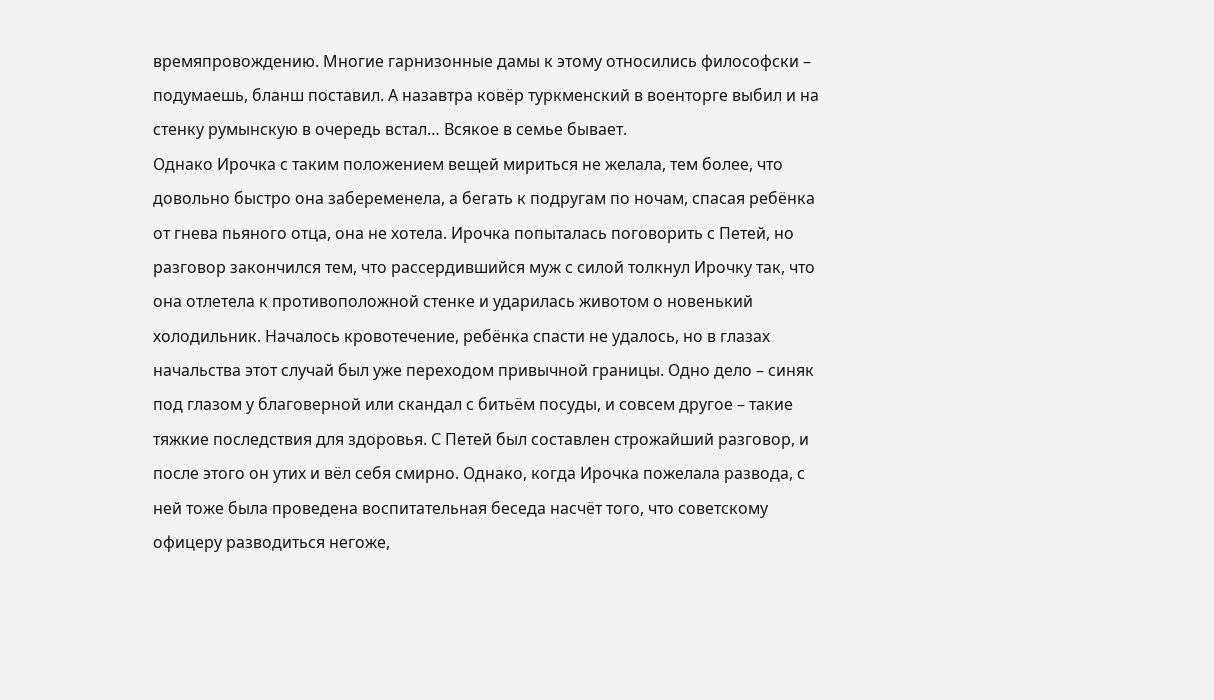времяпровождению. Многие гарнизонные дамы к этому относились философски – подумаешь, бланш поставил. А назавтра ковёр туркменский в военторге выбил и на стенку румынскую в очередь встал… Всякое в семье бывает.
Однако Ирочка с таким положением вещей мириться не желала, тем более, что довольно быстро она забеременела, а бегать к подругам по ночам, спасая ребёнка от гнева пьяного отца, она не хотела. Ирочка попыталась поговорить с Петей, но разговор закончился тем, что рассердившийся муж с силой толкнул Ирочку так, что она отлетела к противоположной стенке и ударилась животом о новенький холодильник. Началось кровотечение, ребёнка спасти не удалось, но в глазах начальства этот случай был уже переходом привычной границы. Одно дело – синяк под глазом у благоверной или скандал с битьём посуды, и совсем другое – такие тяжкие последствия для здоровья. С Петей был составлен строжайший разговор, и после этого он утих и вёл себя смирно. Однако, когда Ирочка пожелала развода, с ней тоже была проведена воспитательная беседа насчёт того, что советскому офицеру разводиться негоже,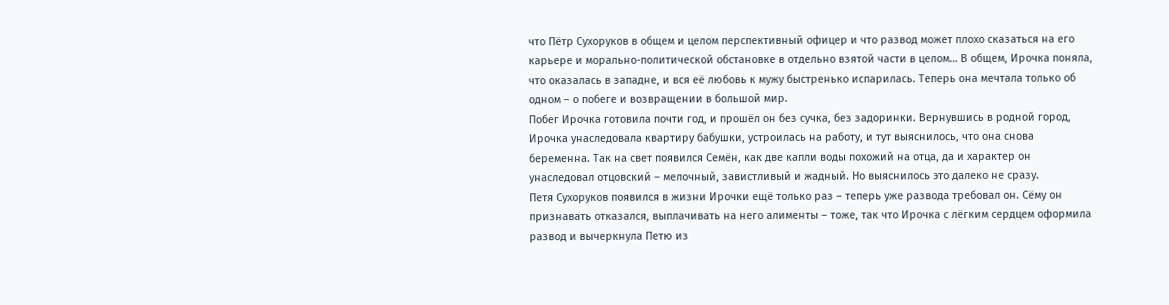что Пётр Сухоруков в общем и целом перспективный офицер и что развод может плохо сказаться на его карьере и морально-политической обстановке в отдельно взятой части в целом… В общем, Ирочка поняла, что оказалась в западне, и вся её любовь к мужу быстренько испарилась. Теперь она мечтала только об одном – о побеге и возвращении в большой мир.
Побег Ирочка готовила почти год, и прошёл он без сучка, без задоринки. Вернувшись в родной город, Ирочка унаследовала квартиру бабушки, устроилась на работу, и тут выяснилось, что она снова беременна. Так на свет появился Семён, как две капли воды похожий на отца, да и характер он унаследовал отцовский – мелочный, завистливый и жадный. Но выяснилось это далеко не сразу.
Петя Сухоруков появился в жизни Ирочки ещё только раз – теперь уже развода требовал он. Сёму он признавать отказался, выплачивать на него алименты – тоже, так что Ирочка с лёгким сердцем оформила развод и вычеркнула Петю из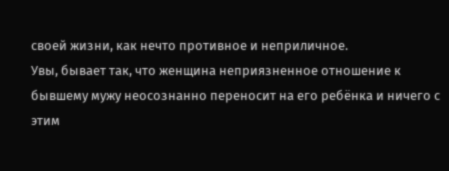своей жизни, как нечто противное и неприличное.
Увы, бывает так, что женщина неприязненное отношение к бывшему мужу неосознанно переносит на его ребёнка и ничего с этим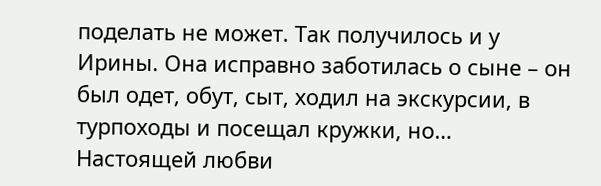поделать не может. Так получилось и у Ирины. Она исправно заботилась о сыне – он был одет, обут, сыт, ходил на экскурсии, в турпоходы и посещал кружки, но… Настоящей любви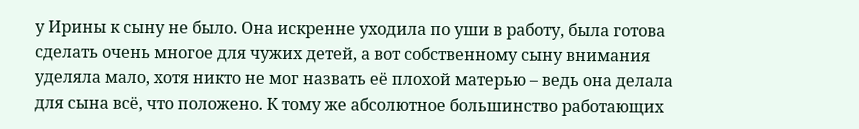у Ирины к сыну не было. Она искренне уходила по уши в работу, была готова сделать очень многое для чужих детей, а вот собственному сыну внимания уделяла мало, хотя никто не мог назвать её плохой матерью – ведь она делала для сына всё, что положено. К тому же абсолютное большинство работающих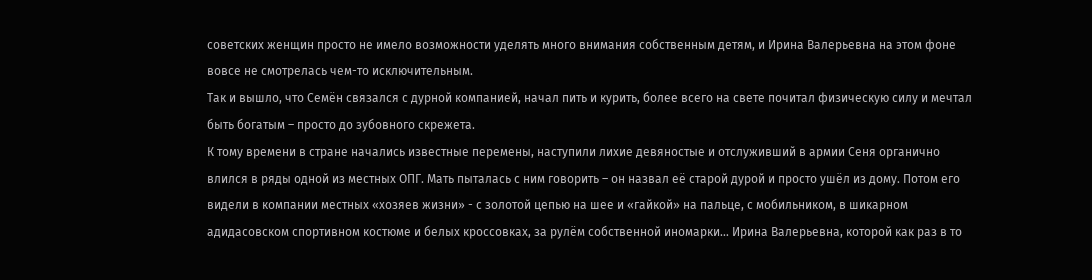советских женщин просто не имело возможности уделять много внимания собственным детям, и Ирина Валерьевна на этом фоне вовсе не смотрелась чем-то исключительным.
Так и вышло, что Семён связался с дурной компанией, начал пить и курить, более всего на свете почитал физическую силу и мечтал быть богатым – просто до зубовного скрежета.
К тому времени в стране начались известные перемены, наступили лихие девяностые и отслуживший в армии Сеня органично влился в ряды одной из местных ОПГ. Мать пыталась с ним говорить – он назвал её старой дурой и просто ушёл из дому. Потом его видели в компании местных «хозяев жизни» - с золотой цепью на шее и «гайкой» на пальце, с мобильником, в шикарном адидасовском спортивном костюме и белых кроссовках, за рулём собственной иномарки… Ирина Валерьевна, которой как раз в то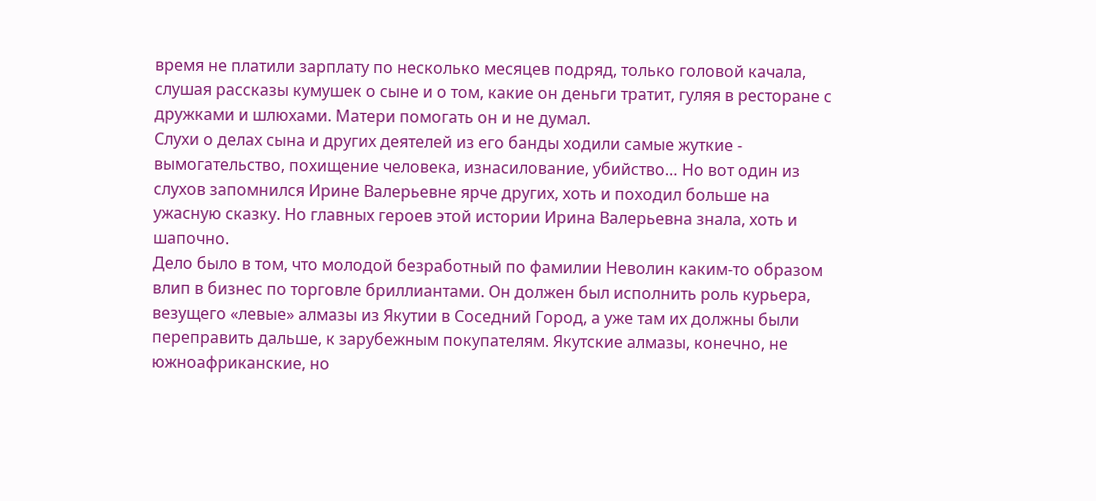время не платили зарплату по несколько месяцев подряд, только головой качала, слушая рассказы кумушек о сыне и о том, какие он деньги тратит, гуляя в ресторане с дружками и шлюхами. Матери помогать он и не думал.
Слухи о делах сына и других деятелей из его банды ходили самые жуткие - вымогательство, похищение человека, изнасилование, убийство… Но вот один из слухов запомнился Ирине Валерьевне ярче других, хоть и походил больше на ужасную сказку. Но главных героев этой истории Ирина Валерьевна знала, хоть и шапочно.
Дело было в том, что молодой безработный по фамилии Неволин каким-то образом влип в бизнес по торговле бриллиантами. Он должен был исполнить роль курьера, везущего «левые» алмазы из Якутии в Соседний Город, а уже там их должны были переправить дальше, к зарубежным покупателям. Якутские алмазы, конечно, не южноафриканские, но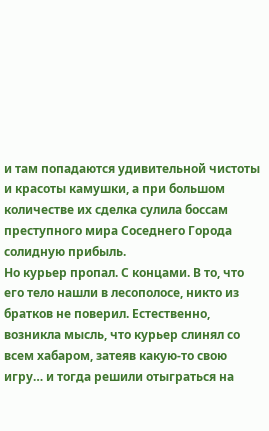и там попадаются удивительной чистоты и красоты камушки, а при большом количестве их сделка сулила боссам преступного мира Соседнего Города солидную прибыль.
Но курьер пропал. С концами. В то, что его тело нашли в лесополосе, никто из братков не поверил. Естественно, возникла мысль, что курьер слинял со всем хабаром, затеяв какую-то свою игру… и тогда решили отыграться на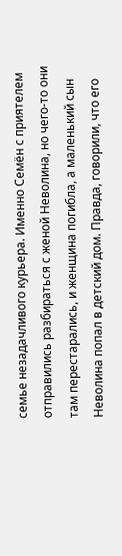семье незадачливого курьера. Именно Семён с приятелем отправились разбираться с женой Неволина, но чего-то они там перестарались, и женщина погибла, а маленький сын Неволина попал в детский дом. Правда, говорили, что его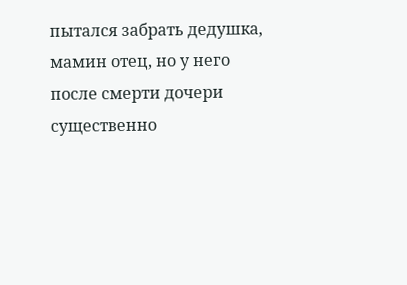пытался забрать дедушка, мамин отец, но у него после смерти дочери существенно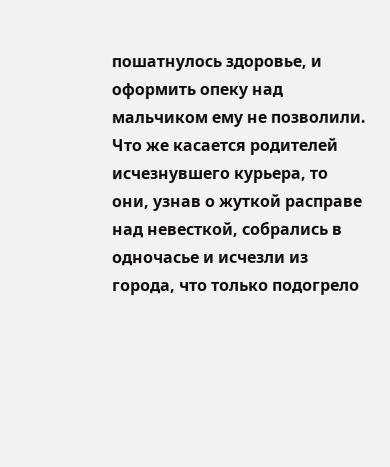пошатнулось здоровье, и оформить опеку над мальчиком ему не позволили. Что же касается родителей исчезнувшего курьера, то они, узнав о жуткой расправе над невесткой, собрались в одночасье и исчезли из города, что только подогрело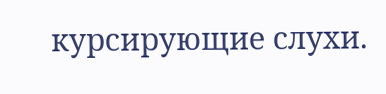курсирующие слухи.